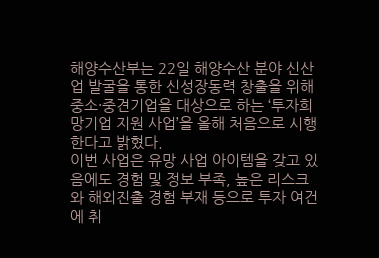해양수산부는 22일 해양수산 분야 신산업 발굴을 통한 신성장동력 창출을 위해 중소·중견기업을 대상으로 하는 ‘투자희망기업 지원 사업’을 올해 처음으로 시행한다고 밝혔다.
이번 사업은 유망 사업 아이템을 갖고 있음에도 경험 및 정보 부족, 높은 리스크와 해외진출 경험 부재 등으로 투자 여건에 취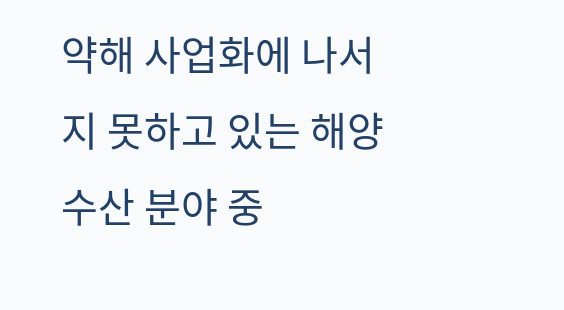약해 사업화에 나서지 못하고 있는 해양수산 분야 중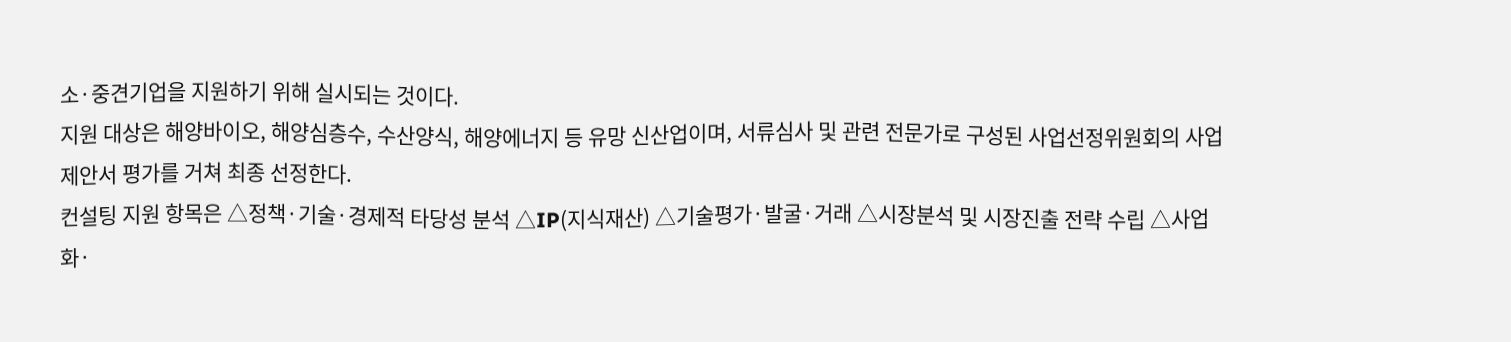소·중견기업을 지원하기 위해 실시되는 것이다.
지원 대상은 해양바이오, 해양심층수, 수산양식, 해양에너지 등 유망 신산업이며, 서류심사 및 관련 전문가로 구성된 사업선정위원회의 사업제안서 평가를 거쳐 최종 선정한다.
컨설팅 지원 항목은 △정책·기술·경제적 타당성 분석 △IP(지식재산) △기술평가·발굴·거래 △시장분석 및 시장진출 전략 수립 △사업화·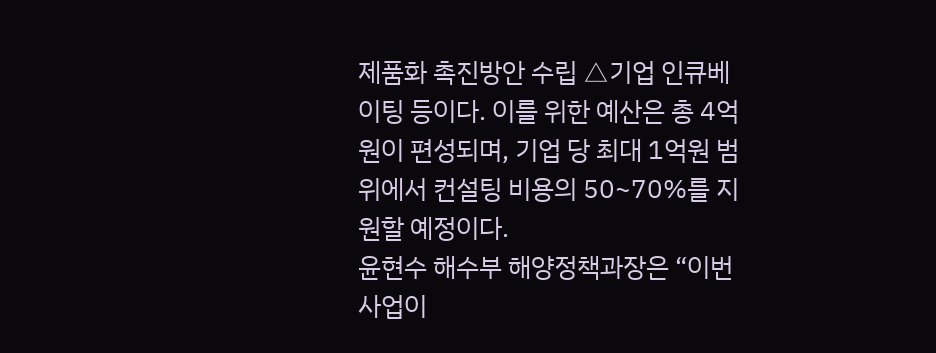제품화 촉진방안 수립 △기업 인큐베이팅 등이다. 이를 위한 예산은 총 4억원이 편성되며, 기업 당 최대 1억원 범위에서 컨설팅 비용의 50~70%를 지원할 예정이다.
윤현수 해수부 해양정책과장은 “이번 사업이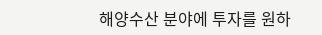해양수산 분야에 투자를 원하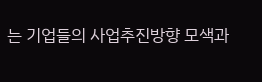는 기업들의 사업추진방향 모색과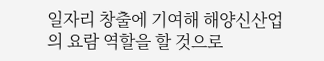일자리 창출에 기여해 해양신산업의 요람 역할을 할 것으로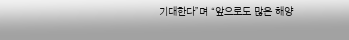기대한다”며 “앞으로도 많은 해양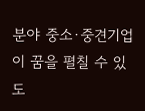분야 중소·중견기업이 꿈을 펼칠 수 있도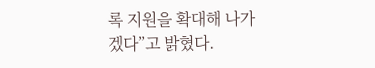록 지원을 확대해 나가겠다”고 밝혔다.